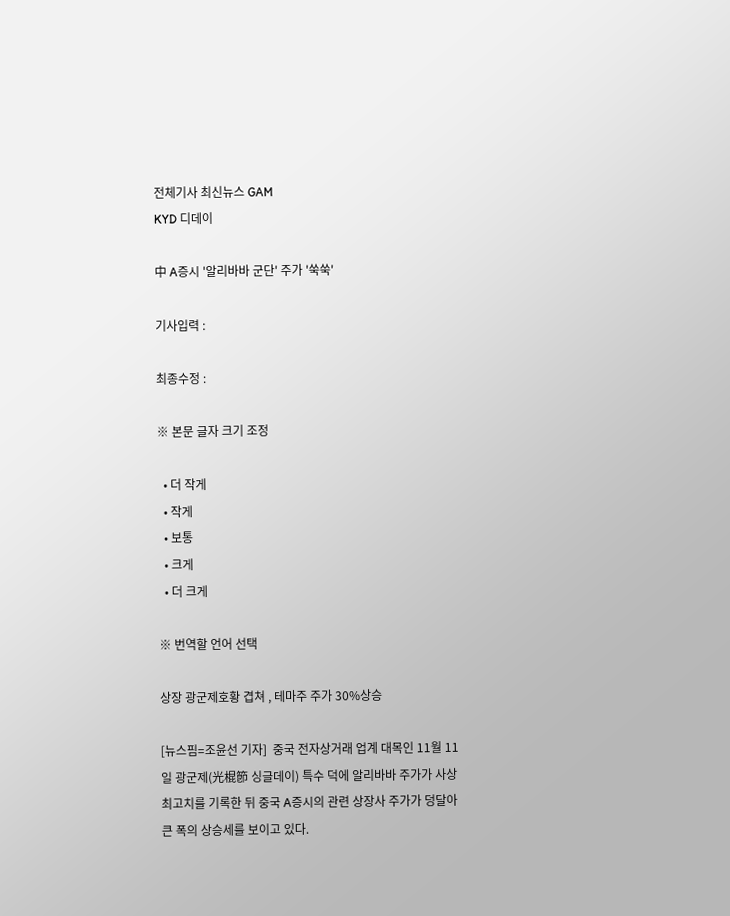전체기사 최신뉴스 GAM
KYD 디데이

中 A증시 '알리바바 군단' 주가 '쑥쑥'

기사입력 :

최종수정 :

※ 본문 글자 크기 조정

  • 더 작게
  • 작게
  • 보통
  • 크게
  • 더 크게

※ 번역할 언어 선택

상장 광군제호황 겹쳐 , 테마주 주가 30%상승

[뉴스핌=조윤선 기자]  중국 전자상거래 업계 대목인 11월 11일 광군제(光棍節 싱글데이) 특수 덕에 알리바바 주가가 사상 최고치를 기록한 뒤 중국 A증시의 관련 상장사 주가가 덩달아 큰 폭의 상승세를 보이고 있다.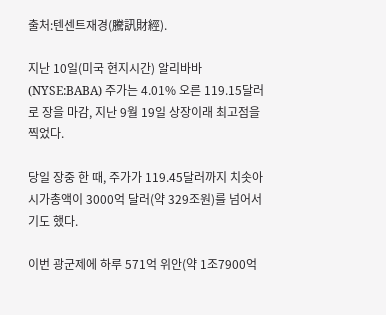출처:텐센트재경(騰訊財經).

지난 10일(미국 현지시간) 알리바바(NYSE:BABA) 주가는 4.01% 오른 119.15달러로 장을 마감, 지난 9월 19일 상장이래 최고점을 찍었다.

당일 장중 한 때, 주가가 119.45달러까지 치솟아 시가총액이 3000억 달러(약 329조원)를 넘어서기도 했다.

이번 광군제에 하루 571억 위안(약 1조7900억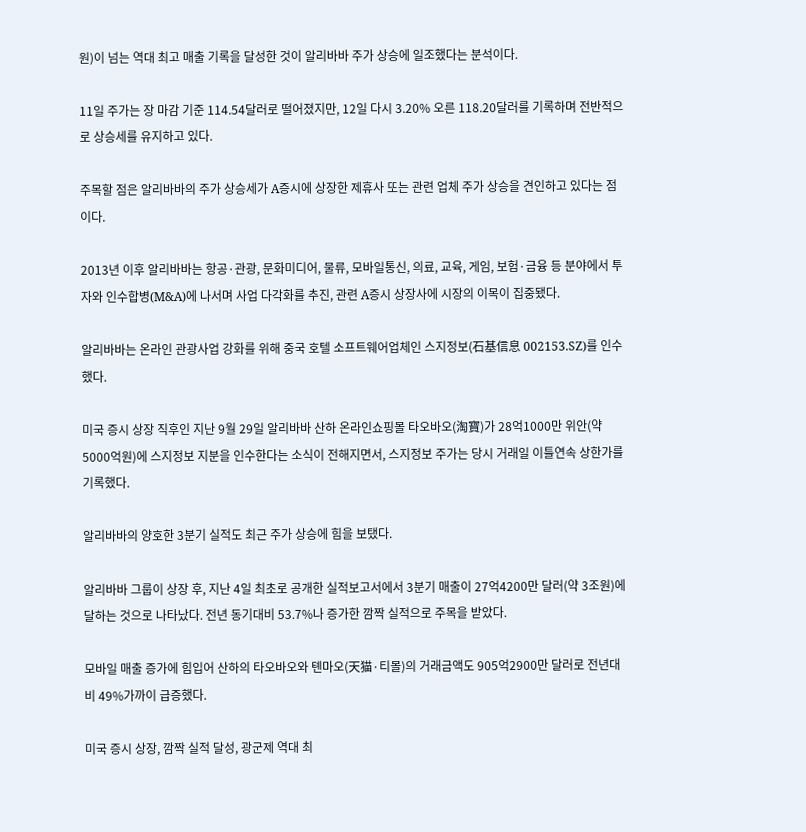원)이 넘는 역대 최고 매출 기록을 달성한 것이 알리바바 주가 상승에 일조했다는 분석이다.

11일 주가는 장 마감 기준 114.54달러로 떨어졌지만, 12일 다시 3.20% 오른 118.20달러를 기록하며 전반적으로 상승세를 유지하고 있다.

주목할 점은 알리바바의 주가 상승세가 A증시에 상장한 제휴사 또는 관련 업체 주가 상승을 견인하고 있다는 점이다.

2013년 이후 알리바바는 항공·관광, 문화미디어, 물류, 모바일통신, 의료, 교육, 게임, 보험·금융 등 분야에서 투자와 인수합병(M&A)에 나서며 사업 다각화를 추진, 관련 A증시 상장사에 시장의 이목이 집중됐다.

알리바바는 온라인 관광사업 강화를 위해 중국 호텔 소프트웨어업체인 스지정보(石基信息 002153.SZ)를 인수했다.

미국 증시 상장 직후인 지난 9월 29일 알리바바 산하 온라인쇼핑몰 타오바오(淘寶)가 28억1000만 위안(약 5000억원)에 스지정보 지분을 인수한다는 소식이 전해지면서, 스지정보 주가는 당시 거래일 이틀연속 상한가를 기록했다.

알리바바의 양호한 3분기 실적도 최근 주가 상승에 힘을 보탰다.

알리바바 그룹이 상장 후, 지난 4일 최초로 공개한 실적보고서에서 3분기 매출이 27억4200만 달러(약 3조원)에 달하는 것으로 나타났다. 전년 동기대비 53.7%나 증가한 깜짝 실적으로 주목을 받았다.

모바일 매출 증가에 힘입어 산하의 타오바오와 톈마오(天猫·티몰)의 거래금액도 905억2900만 달러로 전년대비 49%가까이 급증했다.

미국 증시 상장, 깜짝 실적 달성, 광군제 역대 최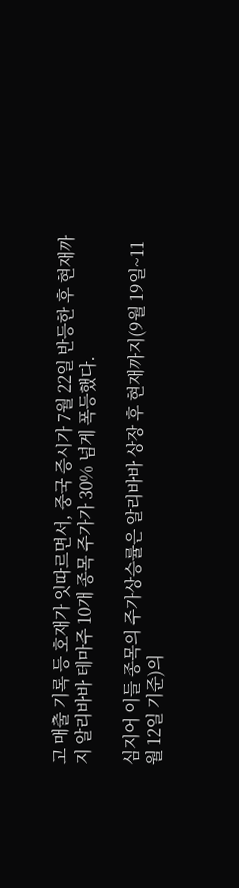고 매출 기록 등 호재가 잇따르면서, 중국 증시가 7월 22일 반등한 후 현재까지 알리바바 테마주 10개 종목 주가가 30% 넘게 폭등했다.

심지어 이들 종목의 주가상승률은 알리바바 상장 후 현재까지(9월 19일~11월 12일 기준)의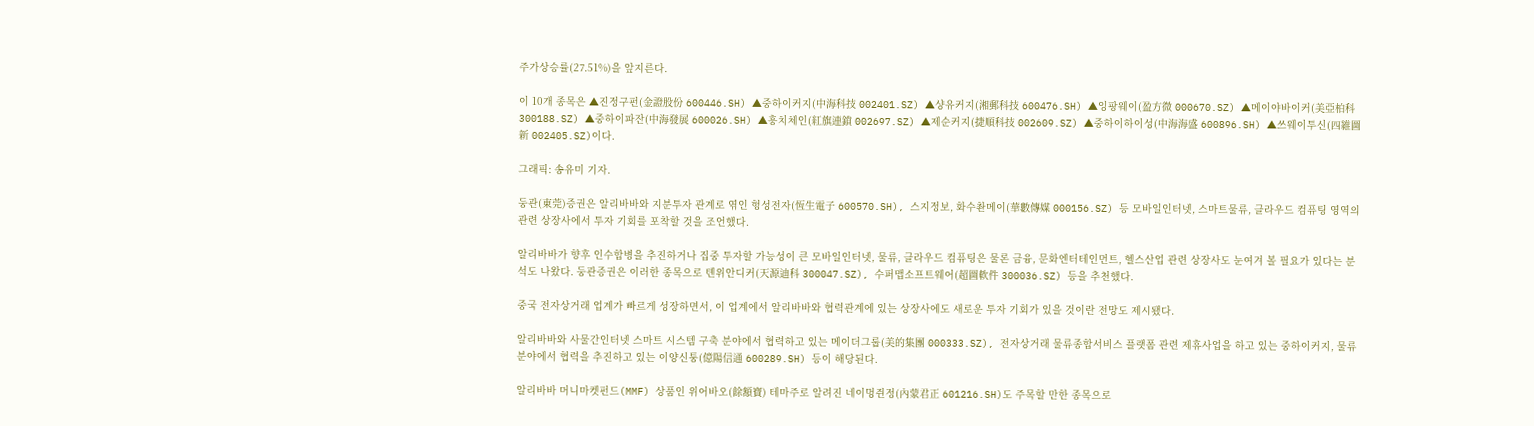주가상승률(27.51%)을 앞지른다.

이 10개 종목은 ▲진정구펀(金證股份 600446.SH) ▲중하이커지(中海科技 002401.SZ) ▲샹유커지(湘郵科技 600476.SH) ▲잉팡웨이(盈方微 000670.SZ) ▲메이야바이커(美亞柏科 300188.SZ) ▲중하이파잔(中海發展 600026.SH) ▲훙치체인(紅旗連鎖 002697.SZ) ▲제순커지(捷順科技 002609.SZ) ▲중하이하이성(中海海盛 600896.SH) ▲쓰웨이투신(四維圖新 002405.SZ)이다.

그래픽: 송유미 기자.

둥관(東莞)증권은 알리바바와 지분투자 관계로 엮인 헝성전자(恆生電子 600570.SH), 스지정보, 화수촨메이(華數傳媒 000156.SZ) 등 모바일인터넷, 스마트물류, 클라우드 컴퓨팅 영역의 관련 상장사에서 투자 기회를 포착할 것을 조언했다.

알리바바가 향후 인수합병을 추진하거나 집중 투자할 가능성이 큰 모바일인터넷, 물류, 클라우드 컴퓨팅은 물론 금융, 문화엔터테인먼트, 헬스산업 관련 상장사도 눈여겨 볼 필요가 있다는 분석도 나왔다. 둥관증권은 이러한 종목으로 톈위안디커(天源迪科 300047.SZ), 수퍼맵소프트웨어(超圖軟件 300036.SZ) 등을 추천했다.

중국 전자상거래 업계가 빠르게 성장하면서, 이 업계에서 알리바바와 협력관계에 있는 상장사에도 새로운 투자 기회가 있을 것이란 전망도 제시됐다.

알리바바와 사물간인터넷 스마트 시스템 구축 분야에서 협력하고 있는 메이더그룹(美的集團 000333.SZ), 전자상거래 물류종합서비스 플랫폼 관련 제휴사업을 하고 있는 중하이커지, 물류 분야에서 협력을 추진하고 있는 이양신퉁(億陽信通 600289.SH) 등이 해당된다.

알리바바 머니마켓펀드(MMF) 상품인 위어바오(餘額寶) 테마주로 알려진 네이멍쥔정(內蒙君正 601216.SH)도 주목할 만한 종목으로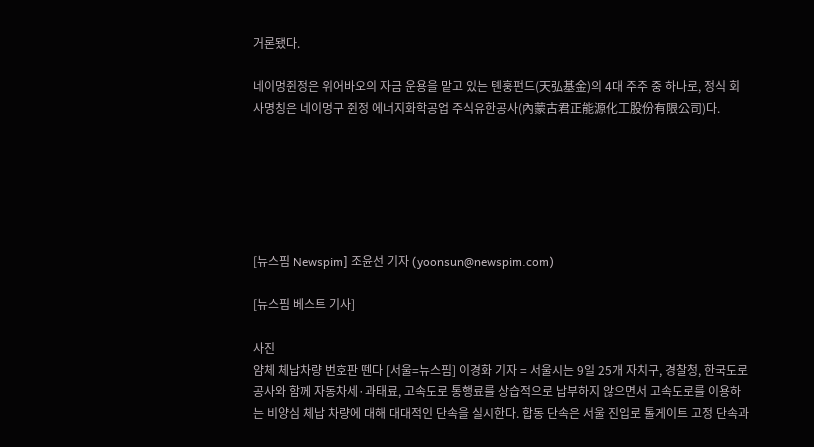거론됐다.

네이멍쥔정은 위어바오의 자금 운용을 맡고 있는 톈훙펀드(天弘基金)의 4대 주주 중 하나로, 정식 회사명칭은 네이멍구 쥔정 에너지화학공업 주식유한공사(內蒙古君正能源化工股份有限公司)다.






[뉴스핌 Newspim] 조윤선 기자 (yoonsun@newspim.com)

[뉴스핌 베스트 기사]

사진
얌체 체납차량 번호판 뗀다 [서울=뉴스핌] 이경화 기자 = 서울시는 9일 25개 자치구, 경찰청, 한국도로공사와 함께 자동차세·과태료, 고속도로 통행료를 상습적으로 납부하지 않으면서 고속도로를 이용하는 비양심 체납 차량에 대해 대대적인 단속을 실시한다. 합동 단속은 서울 진입로 톨게이트 고정 단속과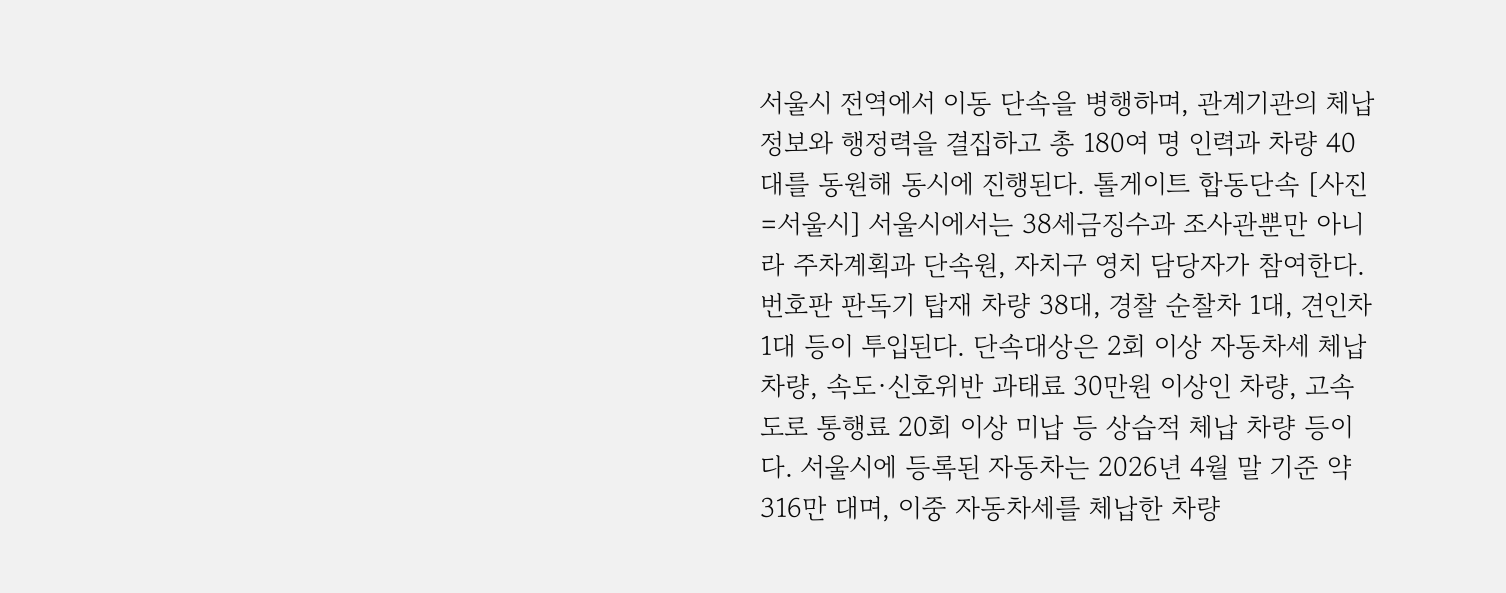서울시 전역에서 이동 단속을 병행하며, 관계기관의 체납정보와 행정력을 결집하고 총 180여 명 인력과 차량 40대를 동원해 동시에 진행된다. 톨게이트 합동단속 [사진=서울시] 서울시에서는 38세금징수과 조사관뿐만 아니라 주차계획과 단속원, 자치구 영치 담당자가 참여한다. 번호판 판독기 탑재 차량 38대, 경찰 순찰차 1대, 견인차 1대 등이 투입된다. 단속대상은 2회 이상 자동차세 체납 차량, 속도·신호위반 과태료 30만원 이상인 차량, 고속도로 통행료 20회 이상 미납 등 상습적 체납 차량 등이다. 서울시에 등록된 자동차는 2026년 4월 말 기준 약 316만 대며, 이중 자동차세를 체납한 차량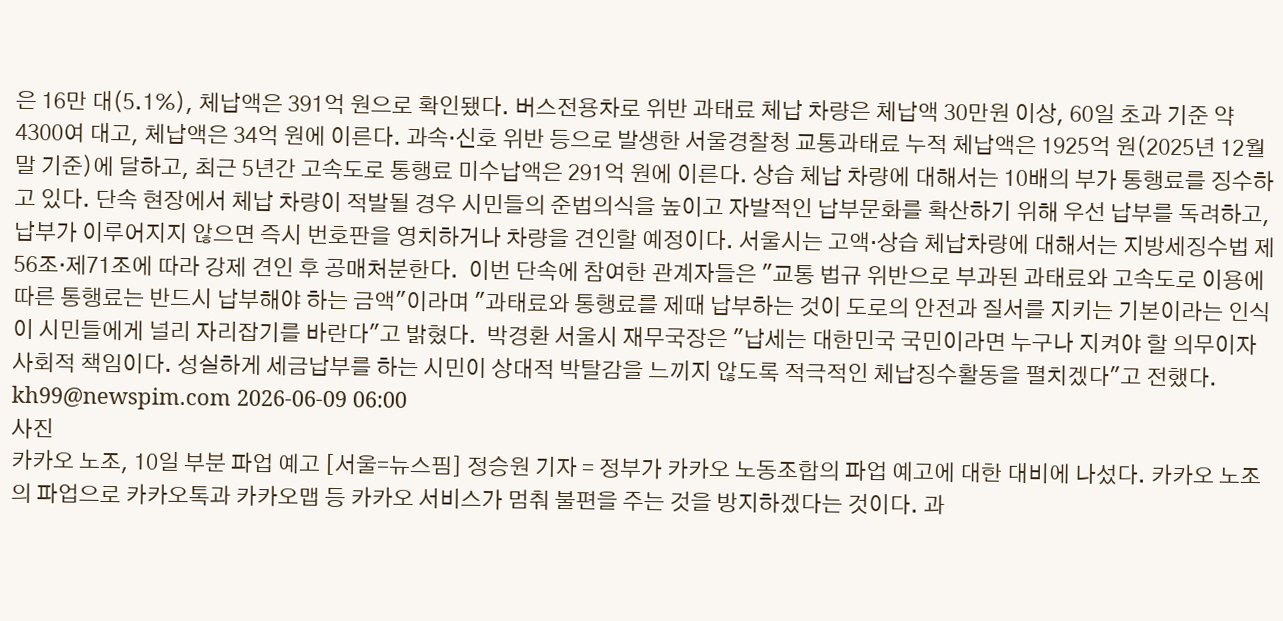은 16만 대(5.1%), 체납액은 391억 원으로 확인됐다. 버스전용차로 위반 과태료 체납 차량은 체납액 30만원 이상, 60일 초과 기준 약 4300여 대고, 체납액은 34억 원에 이른다. 과속·신호 위반 등으로 발생한 서울경찰청 교통과태료 누적 체납액은 1925억 원(2025년 12월말 기준)에 달하고, 최근 5년간 고속도로 통행료 미수납액은 291억 원에 이른다. 상습 체납 차량에 대해서는 10배의 부가 통행료를 징수하고 있다. 단속 현장에서 체납 차량이 적발될 경우 시민들의 준법의식을 높이고 자발적인 납부문화를 확산하기 위해 우선 납부를 독려하고, 납부가 이루어지지 않으면 즉시 번호판을 영치하거나 차량을 견인할 예정이다. 서울시는 고액·상습 체납차량에 대해서는 지방세징수법 제56조·제71조에 따라 강제 견인 후 공매처분한다.  이번 단속에 참여한 관계자들은 "교통 법규 위반으로 부과된 과태료와 고속도로 이용에 따른 통행료는 반드시 납부해야 하는 금액"이라며 "과태료와 통행료를 제때 납부하는 것이 도로의 안전과 질서를 지키는 기본이라는 인식이 시민들에게 널리 자리잡기를 바란다"고 밝혔다.  박경환 서울시 재무국장은 "납세는 대한민국 국민이라면 누구나 지켜야 할 의무이자 사회적 책임이다. 성실하게 세금납부를 하는 시민이 상대적 박탈감을 느끼지 않도록 적극적인 체납징수활동을 펼치겠다"고 전했다.  kh99@newspim.com 2026-06-09 06:00
사진
카카오 노조, 10일 부분 파업 예고 [서울=뉴스핌] 정승원 기자 = 정부가 카카오 노동조합의 파업 예고에 대한 대비에 나섰다. 카카오 노조의 파업으로 카카오톡과 카카오맵 등 카카오 서비스가 멈춰 불편을 주는 것을 방지하겠다는 것이다. 과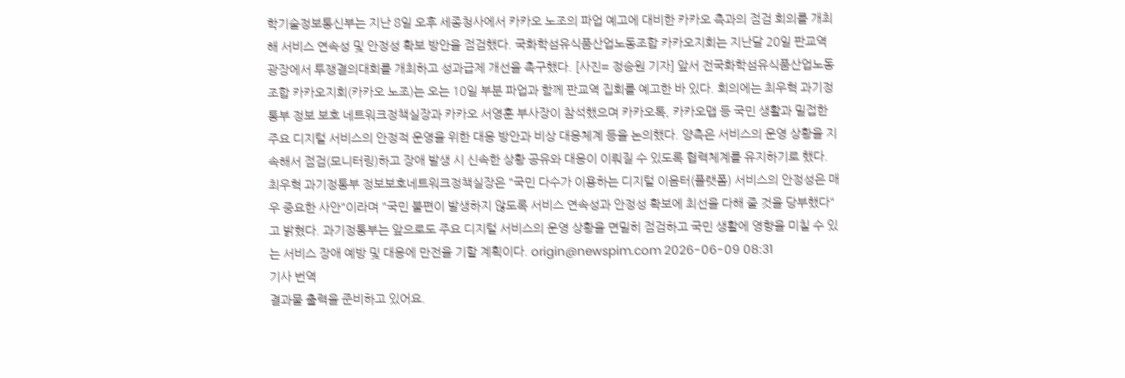학기술정보통신부는 지난 8일 오후 세종청사에서 카카오 노조의 파업 예고에 대비한 카카오 측과의 점검 회의를 개최해 서비스 연속성 및 안정성 확보 방안을 점검했다. 국화학섬유식품산업노동조합 카카오지회는 지난달 20일 판교역 광장에서 투쟁결의대회를 개최하고 성과급제 개선을 촉구했다. [사진= 정승원 기자] 앞서 전국화학섬유식품산업노동조합 카카오지회(카카오 노조)는 오는 10일 부분 파업과 함께 판교역 집회를 예고한 바 있다. 회의에는 최우혁 과기정통부 정보 보호 네트워크정책실장과 카카오 서영훈 부사장이 참석했으며 카카오톡, 카카오맵 등 국민 생활과 밀접한 주요 디지털 서비스의 안정적 운영을 위한 대응 방안과 비상 대응체계 등을 논의했다. 양측은 서비스의 운영 상황을 지속해서 점검(모니터링)하고 장애 발생 시 신속한 상황 공유와 대응이 이뤄질 수 있도록 협력체계를 유지하기로 했다. 최우혁 과기정통부 정보보호네트워크정책실장은 "국민 다수가 이용하는 디지털 이음터(플랫폼) 서비스의 안정성은 매우 중요한 사안"이라며 "국민 불편이 발생하지 않도록 서비스 연속성과 안정성 확보에 최선을 다해 줄 것을 당부했다"고 밝혔다. 과기정통부는 앞으로도 주요 디지털 서비스의 운영 상황을 면밀히 점검하고 국민 생활에 영향을 미칠 수 있는 서비스 장애 예방 및 대응에 만전을 기할 계획이다. origin@newspim.com 2026-06-09 08:31
기사 번역
결과물 출력을 준비하고 있어요.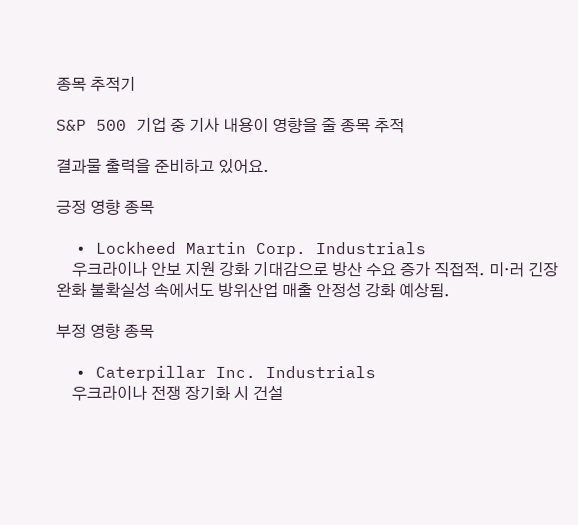종목 추적기

S&P 500 기업 중 기사 내용이 영향을 줄 종목 추적

결과물 출력을 준비하고 있어요.

긍정 영향 종목

  • Lockheed Martin Corp. Industrials
    우크라이나 안보 지원 강화 기대감으로 방산 수요 증가 직접적. 미·러 긴장 완화 불확실성 속에서도 방위산업 매출 안정성 강화 예상됨.

부정 영향 종목

  • Caterpillar Inc. Industrials
    우크라이나 전쟁 장기화 시 건설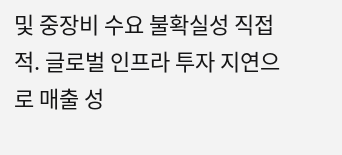및 중장비 수요 불확실성 직접적. 글로벌 인프라 투자 지연으로 매출 성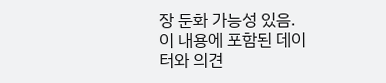장 둔화 가능성 있음.
이 내용에 포함된 데이터와 의견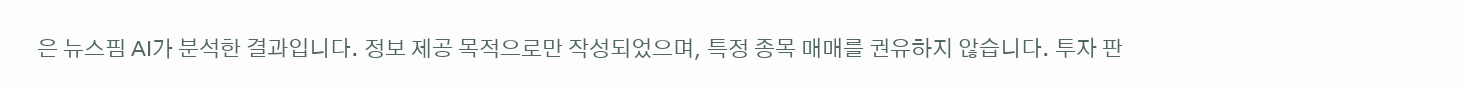은 뉴스핌 AI가 분석한 결과입니다. 정보 제공 목적으로만 작성되었으며, 특정 종목 매매를 권유하지 않습니다. 투자 판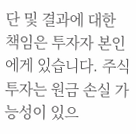단 및 결과에 대한 책임은 투자자 본인에게 있습니다. 주식 투자는 원금 손실 가능성이 있으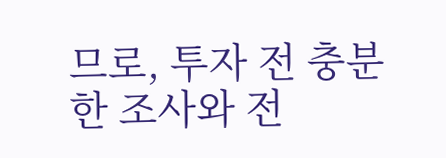므로, 투자 전 충분한 조사와 전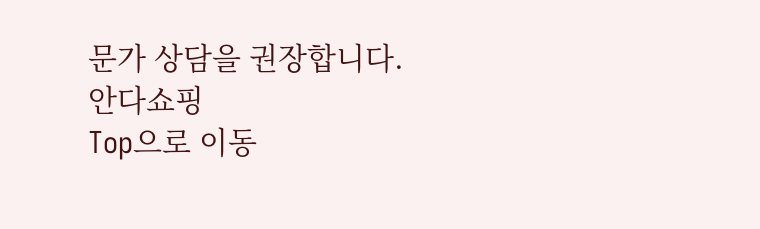문가 상담을 권장합니다.
안다쇼핑
Top으로 이동